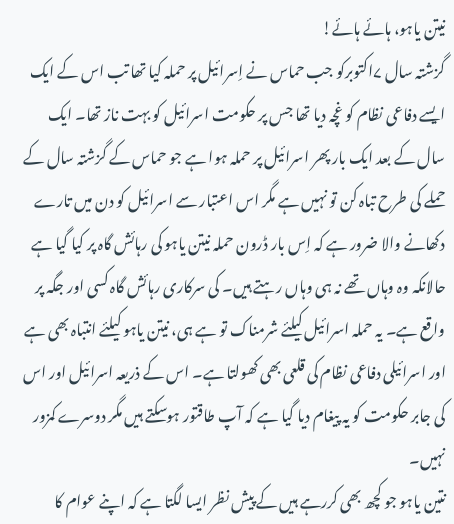نیتن یاہو، ہائے ہائے!
گزشتہ سال ۷اکتوبرکو جب حماس نے اِسرائیل پر حملہ کیا تھا تب اس کے ایک ایسے دفاعی نظام کو غچہ دیا تھا جس پر حکومت اسرائیل کو بہت ناز تھا۔ ایک سال کے بعد ایک بار پھر اسرائیل پر حملہ ہوا ہے جو حماس کے گزشتہ سال کے حملے کی طرح تباہ کن تو نہیں ہے مگر اس اعتبار سے اسرائیل کو دن میں تارے دکھانے والا ضرور ہے کہ اِس بار ڈرون حملہ نیتن یاہو کی رہائش گاہ پر کیا گیا ہے حالانکہ وہ وہاں تھے نہ ہی وہاں رہتے ہیں۔ کی سرکاری رہائش گاہ کسی اور جگہ پر واقع ہے۔ یہ حملہ اسرائیل کیلئے شرمناک تو ہے ہی، نیتن یاہو کیلئے انتباہ بھی ہے اور اسرائیلی دفاعی نظام کی قلعی بھی کھولتا ہے۔ اس کے ذریعہ اسرائیل اور اس کی جابر حکومت کو یہ پیغام دیا گیا ہے کہ آپ طاقتور ہوسکتے ہیں مگر دوسرے کمزور نہیں۔
نتین یاہو جو کچھ بھی کررہے ہیں کے پیش نظر ایسا لگتا ہے کہ اپنے عوام کا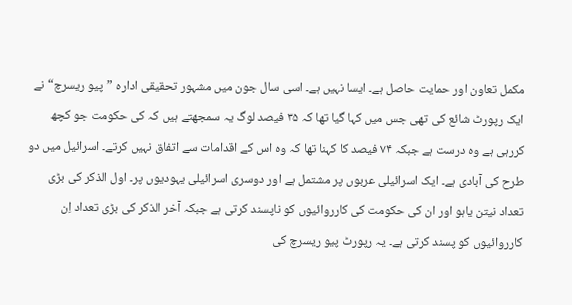مکمل تعاون اور حمایت حاصل ہے۔ ایسا نہیں ہے۔ اسی سال جون میں مشہور تحقیقی ادارہ ”پیو ریسرچ“ نے ایک رپورٹ شائع کی تھی جس میں کہا گیا تھا کہ ۳۵ فیصد لوگ یہ سمجھتے ہیں کہ کی حکومت جو کچھ کررہی ہے وہ درست ہے جبکہ ۷۴ فیصد کا کہنا تھا کہ وہ اس کے اقدامات سے اتفاق نہیں کرتے۔ اسرائیل میں دو طرح کی آبادی ہے۔ ایک اسرائیلی عربوں پر مشتمل ہے اور دوسری اسرائیلی یہودیوں پر۔ اول الذکر کی بڑی تعداد نیتن یاہو اور ان کی حکومت کی کارروائیوں کو ناپسند کرتی ہے جبکہ آخر الذکر کی بڑی تعداد اِن کارروائیوں کو پسند کرتی ہے۔ یہ رپورٹ پیو ریسرچ کی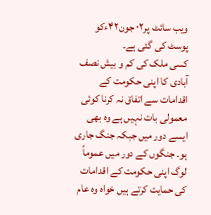ویب سائٹ پر۰۲ جون۴۲ءکو پوسٹ کی گئی ہے۔
کسی ملک کی کم و بیش نصف آبادی کا اپنی حکومت کے اقدامات سے اتفاق نہ کرنا کوئی معمولی بات نہیں ہے وہ بھی ایسے دور میں جبکہ جنگ جاری ہو۔ جنگوں کے دور میں عموماً لوگ اپنی حکومت کے اقدامات کی حمایت کرتے ہیں خواہ وہ عام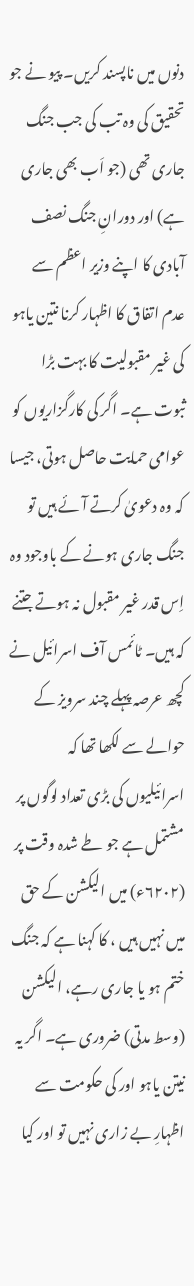دنوں میں ناپسند کریں۔ پیو نے جو تحقیق کی وہ تب کی جب جنگ جاری تھی (جو اَب بھی جاری ہے) اور دورانِ جنگ نصف آبادی کا اپنے وزیر اعظم سے عدم اتفاق کا اظہار کرنا نتین یاہو کی غیر مقبولیت کا بہت بڑا ثبوت ہے۔ اگر کی کارگزاریوں کو عوامی حمایت حاصل ہوتی، جیسا کہ وہ دعویٰ کرتے آئے ہیں تو جنگ جاری ہونے کے باوجود وہ اِس قدر غیر مقبول نہ ہوتے جتنے کہ ہیں۔ ٹائمس آف اسرائیل نے کچھ عرصہ پہلے چند سرویز کے حوالے سے لکھا تھا کہ اسرائیلیوں کی بڑی تعداد لوگوں پر مشتمل ہے جو طے شدہ وقت پر (۶۲۰۲ء) میں الیکشن کے حق میں نہیں ہیں ، کا کہنا ہے کہ جنگ ختم ہو یا جاری رہے، الیکشن (وسط مدتی) ضروری ہے۔ اگر یہ نیتن یاہو اور کی حکومت سے اظہارِ بے زاری نہیں تو اور کیا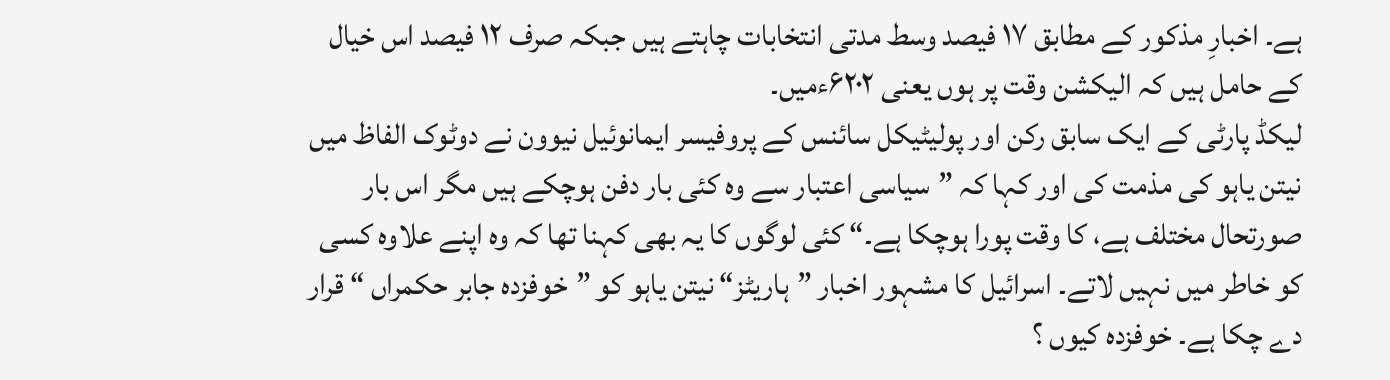ہے۔ اخبارِ مذکور کے مطابق ۱۷ فیصد وسط مدتی انتخابات چاہتے ہیں جبکہ صرف ۱۲ فیصد اس خیال کے حامل ہیں کہ الیکشن وقت پر ہوں یعنی ۶۲۰۲ءمیں۔
لیکڈ پارٹی کے ایک سابق رکن اور پولیٹیکل سائنس کے پروفیسر ایمانوئیل نیوون نے دوٹوک الفاظ میں نیتن یاہو کی مذمت کی اور کہا کہ ”سیاسی اعتبار سے وہ کئی بار دفن ہوچکے ہیں مگر اس بار صورتحال مختلف ہے، کا وقت پورا ہوچکا ہے۔“ کئی لوگوں کا یہ بھی کہنا تھا کہ وہ اپنے علاوہ کسی کو خاطر میں نہیں لاتے۔ اسرائیل کا مشہور اخبار ”ہاریٹز“ نیتن یاہو کو ”خوفزدہ جابر حکمراں “ قرار دے چکا ہے۔ خوفزدہ کیوں ؟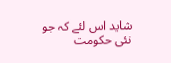شاید اس لئے کہ جو نئی حکومت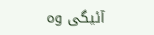آئیگی وہ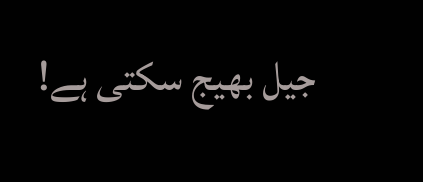جیل بھیج سکتی ہے!